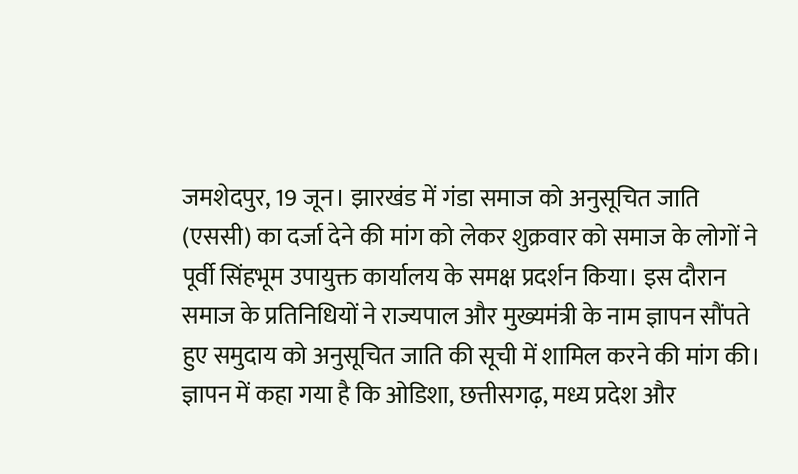जमशेदपुर, 19 जून। झारखंड में गंडा समाज को अनुसूचित जाति (एससी) का दर्जा देने की मांग को लेकर शुक्रवार को समाज के लोगों ने पूर्वी सिंहभूम उपायुक्त कार्यालय के समक्ष प्रदर्शन किया। इस दौरान समाज के प्रतिनिधियों ने राज्यपाल और मुख्यमंत्री के नाम ज्ञापन सौंपते हुए समुदाय को अनुसूचित जाति की सूची में शामिल करने की मांग की।
ज्ञापन में कहा गया है कि ओडिशा, छत्तीसगढ़, मध्य प्रदेश और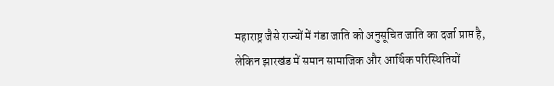महाराष्ट्र जैसे राज्यों में गंडा जाति को अनुसूचित जाति का दर्जा प्राप्त है, लेकिन झारखंड में समान सामाजिक और आर्थिक परिस्थितियों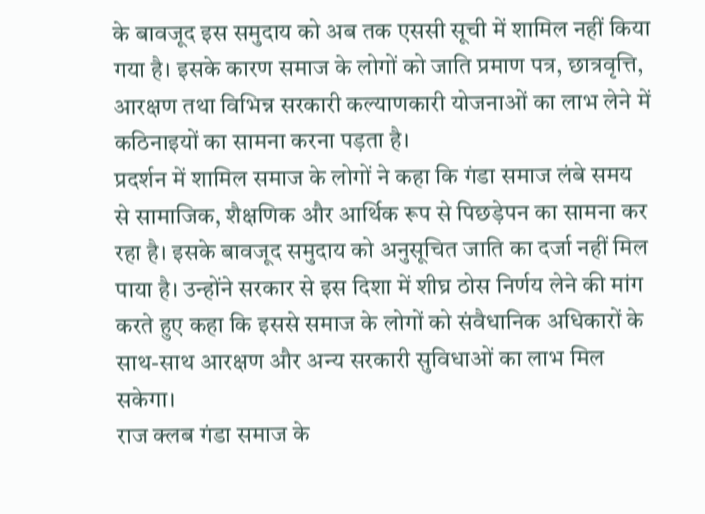के बावजूद इस समुदाय को अब तक एससी सूची में शामिल नहीं किया गया है। इसके कारण समाज के लोगों को जाति प्रमाण पत्र, छात्रवृत्ति, आरक्षण तथा विभिन्न सरकारी कल्याणकारी योजनाओं का लाभ लेने में कठिनाइयों का सामना करना पड़ता है।
प्रदर्शन में शामिल समाज के लोगों ने कहा कि गंडा समाज लंबे समय से सामाजिक, शैक्षणिक और आर्थिक रूप से पिछड़ेपन का सामना कर रहा है। इसके बावजूद समुदाय को अनुसूचित जाति का दर्जा नहीं मिल पाया है। उन्होंने सरकार से इस दिशा में शीघ्र ठोस निर्णय लेने की मांग करते हुए कहा कि इससे समाज के लोगों को संवैधानिक अधिकारों के साथ-साथ आरक्षण और अन्य सरकारी सुविधाओं का लाभ मिल सकेगा।
राज क्लब गंडा समाज के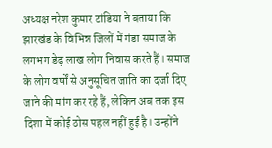अध्यक्ष नरेश कुमार टांडिया ने बताया कि झारखंड के विभिन्न जिलों में गंडा समाज के लगभग डेढ़ लाख लोग निवास करते हैं। समाज के लोग वर्षों से अनुसूचित जाति का दर्जा दिए जाने की मांग कर रहे हैं, लेकिन अब तक इस दिशा में कोई ठोस पहल नहीं हुई है। उन्होंने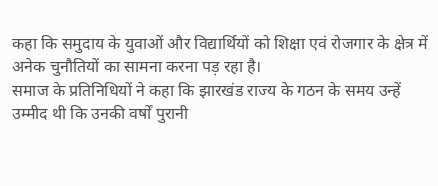कहा कि समुदाय के युवाओं और विद्यार्थियों को शिक्षा एवं रोजगार के क्षेत्र में अनेक चुनौतियों का सामना करना पड़ रहा है।
समाज के प्रतिनिधियों ने कहा कि झारखंड राज्य के गठन के समय उन्हें उम्मीद थी कि उनकी वर्षों पुरानी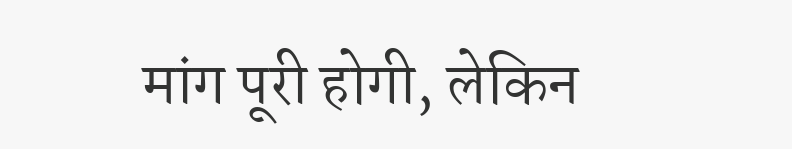मांग पूरी होगी, लेकिन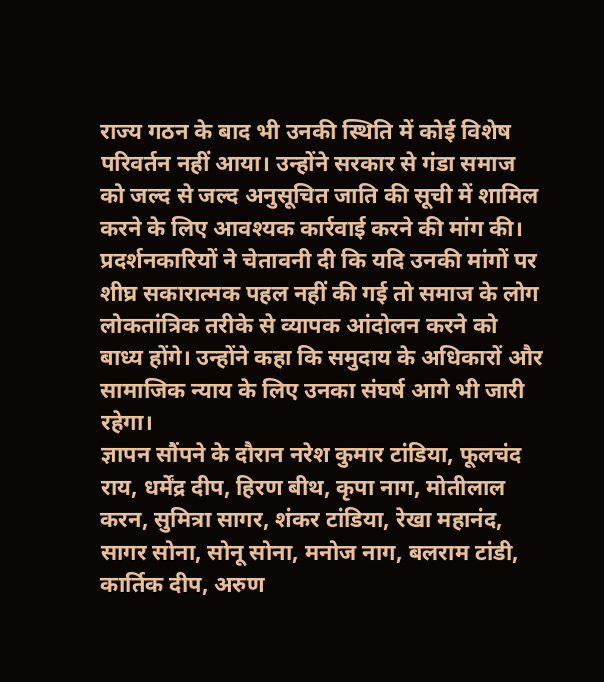राज्य गठन के बाद भी उनकी स्थिति में कोई विशेष परिवर्तन नहीं आया। उन्होंने सरकार से गंडा समाज को जल्द से जल्द अनुसूचित जाति की सूची में शामिल करने के लिए आवश्यक कार्रवाई करने की मांग की।
प्रदर्शनकारियों ने चेतावनी दी कि यदि उनकी मांगों पर शीघ्र सकारात्मक पहल नहीं की गई तो समाज के लोग लोकतांत्रिक तरीके से व्यापक आंदोलन करने को बाध्य होंगे। उन्होंने कहा कि समुदाय के अधिकारों और सामाजिक न्याय के लिए उनका संघर्ष आगे भी जारी रहेगा।
ज्ञापन सौंपने के दौरान नरेश कुमार टांडिया, फूलचंद राय, धर्मेंद्र दीप, हिरण बीथ, कृपा नाग, मोतीलाल करन, सुमित्रा सागर, शंकर टांडिया, रेखा महानंद, सागर सोना, सोनू सोना, मनोज नाग, बलराम टांडी, कार्तिक दीप, अरुण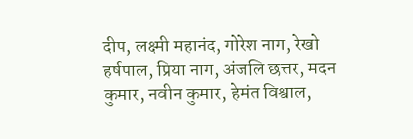दीप, लक्ष्मी महानंद, गोरेश नाग, रेखो हर्षपाल, प्रिया नाग, अंजलि छत्तर, मदन कुमार, नवीन कुमार, हेमंत विश्वाल,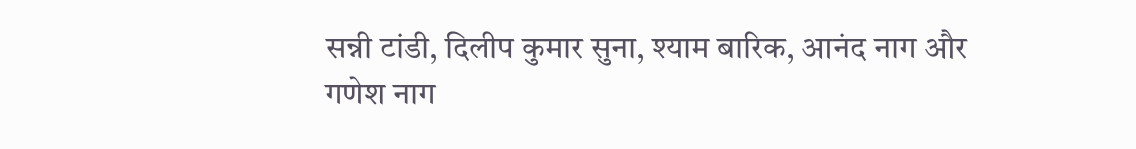सन्नी टांडी, दिलीप कुमार सुना, श्याम बारिक, आनंद नाग और गणेश नाग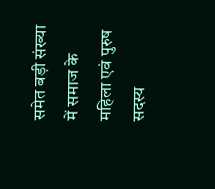समेत बड़ी संख्या में समाज के महिला एवं पुरुष सदस्य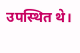उपस्थित थे।